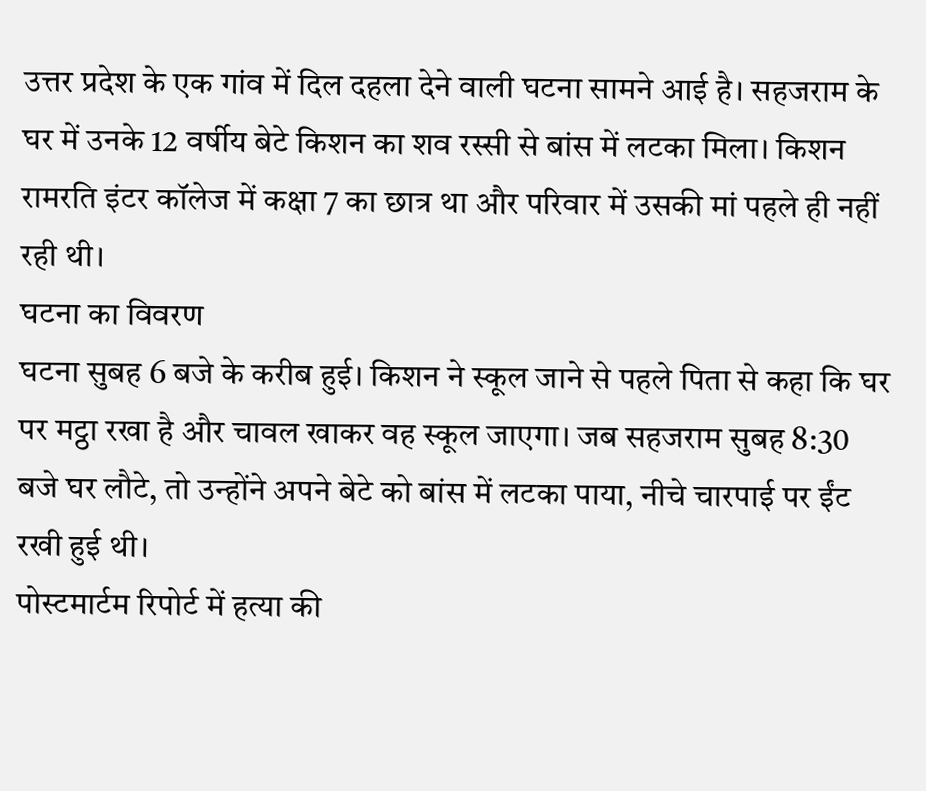उत्तर प्रदेश के एक गांव में दिल दहला देने वाली घटना सामने आई है। सहजराम के घर में उनके 12 वर्षीय बेटे किशन का शव रस्सी से बांस में लटका मिला। किशन रामरति इंटर कॉलेज में कक्षा 7 का छात्र था और परिवार में उसकी मां पहले ही नहीं रही थी।
घटना का विवरण
घटना सुबह 6 बजे के करीब हुई। किशन ने स्कूल जाने से पहले पिता से कहा कि घर पर मट्ठा रखा है और चावल खाकर वह स्कूल जाएगा। जब सहजराम सुबह 8:30 बजे घर लौटे, तो उन्होंने अपने बेटे को बांस में लटका पाया, नीचे चारपाई पर ईंट रखी हुई थी।
पोस्टमार्टम रिपोर्ट में हत्या की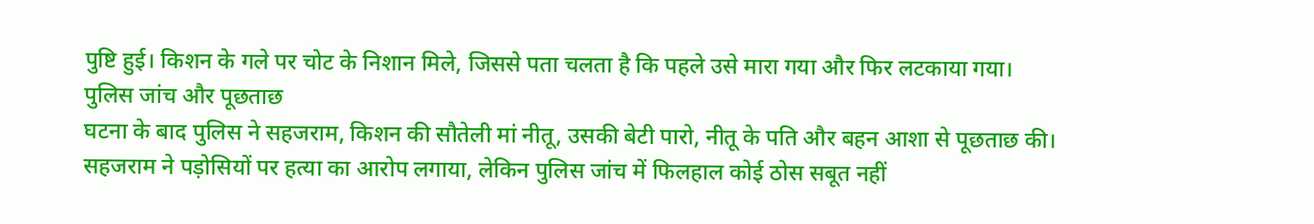पुष्टि हुई। किशन के गले पर चोट के निशान मिले, जिससे पता चलता है कि पहले उसे मारा गया और फिर लटकाया गया।
पुलिस जांच और पूछताछ
घटना के बाद पुलिस ने सहजराम, किशन की सौतेली मां नीतू, उसकी बेटी पारो, नीतू के पति और बहन आशा से पूछताछ की। सहजराम ने पड़ोसियों पर हत्या का आरोप लगाया, लेकिन पुलिस जांच में फिलहाल कोई ठोस सबूत नहीं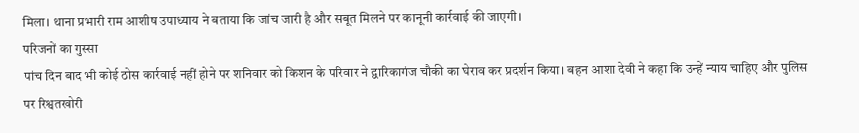मिला। थाना प्रभारी राम आशीष उपाध्याय ने बताया कि जांच जारी है और सबूत मिलने पर कानूनी कार्रवाई की जाएगी।
परिजनों का गुस्सा
पांच दिन बाद भी कोई ठोस कार्रवाई नहीं होने पर शनिवार को किशन के परिवार ने द्वारिकागंज चौकी का घेराव कर प्रदर्शन किया। बहन आशा देवी ने कहा कि उन्हें न्याय चाहिए और पुलिस पर रिश्वतखोरी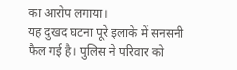का आरोप लगाया।
यह दुखद घटना पूरे इलाके में सनसनी फैल गई है। पुलिस ने परिवार को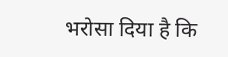भरोसा दिया है कि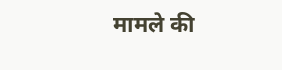मामले की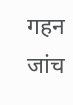गहन जांच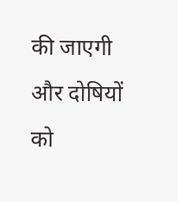की जाएगी और दोषियों को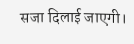सजा दिलाई जाएगी।